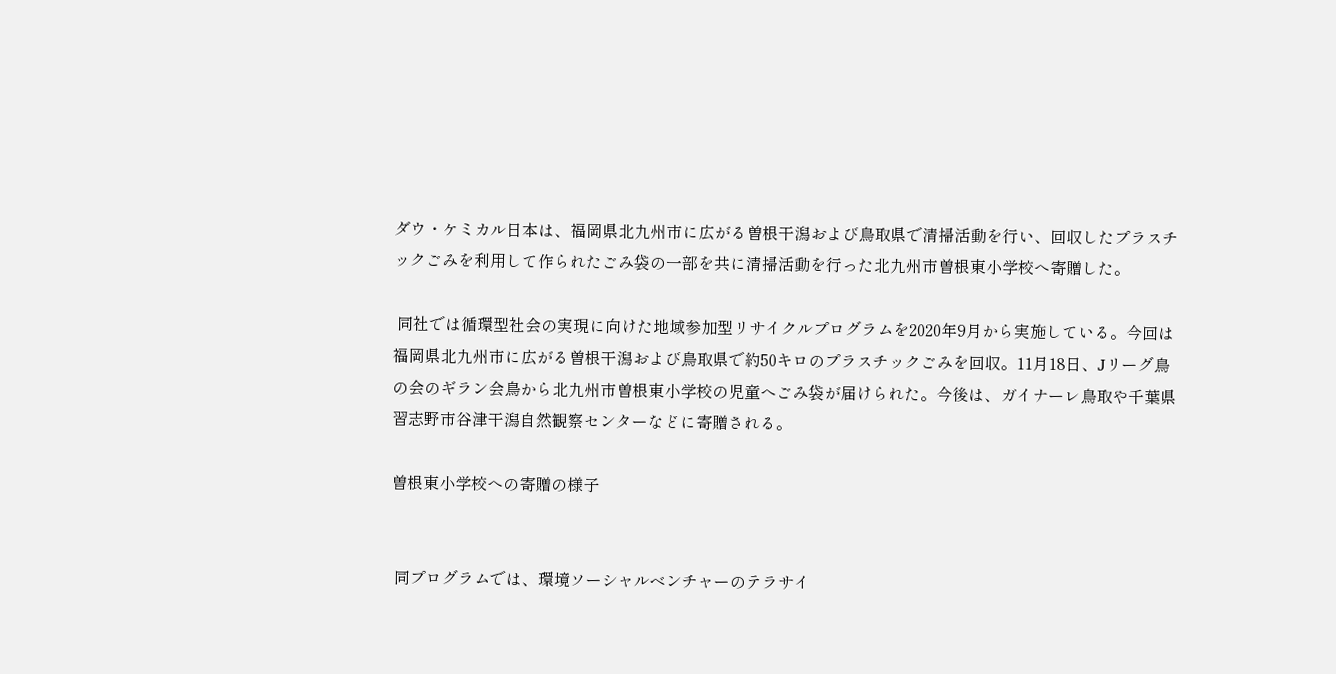ダウ・ケミカル日本は、福岡県北九州市に広がる曽根干潟および鳥取県で清掃活動を行い、回収したプラスチックごみを利用して作られたごみ袋の一部を共に清掃活動を行った北九州市曽根東小学校へ寄贈した。

 同社では循環型社会の実現に向けた地域参加型リサイクルプログラムを2020年9月から実施している。今回は福岡県北九州市に広がる曽根干潟および鳥取県で約50キロのプラスチックごみを回収。11月18日、Jリーグ鳥の会のギラン会鳥から北九州市曽根東小学校の児童へごみ袋が届けられた。今後は、ガイナーレ鳥取や千葉県習志野市谷津干潟自然観察センターなどに寄贈される。

曽根東小学校への寄贈の様子


 同プログラムでは、環境ソーシャルベンチャーのテラサイ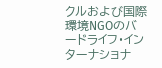クルおよび国際環境NGOのバードライフ・インターナショナ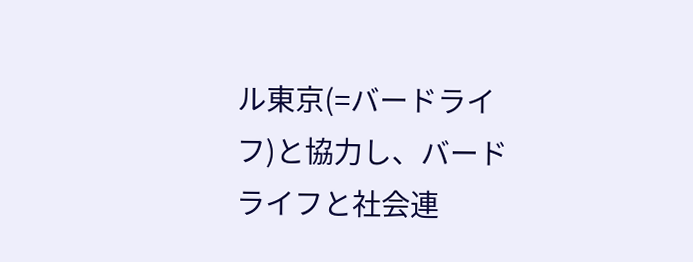ル東京(=バードライフ)と協力し、バードライフと社会連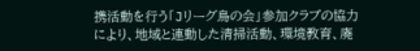携活動を行う「Jリーグ鳥の会」参加クラブの協力により、地域と連動した清掃活動、環境教育、廃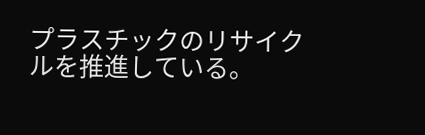プラスチックのリサイクルを推進している。